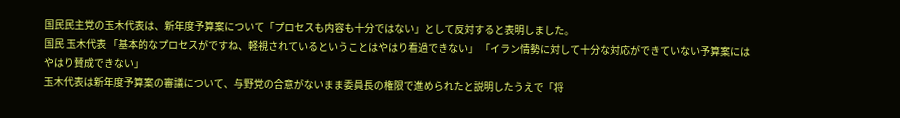国民民主党の玉木代表は、新年度予算案について「プロセスも内容も十分ではない」として反対すると表明しました。
国民 玉木代表 「基本的なプロセスがですね、軽視されているということはやはり看過できない」 「イラン情勢に対して十分な対応ができていない予算案にはやはり賛成できない」
玉木代表は新年度予算案の審議について、与野党の合意がないまま委員長の権限で進められたと説明したうえで「将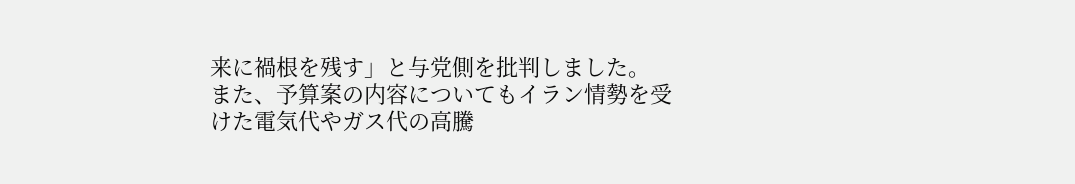来に禍根を残す」と与党側を批判しました。
また、予算案の内容についてもイラン情勢を受けた電気代やガス代の高騰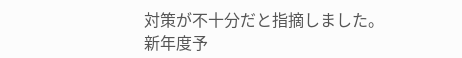対策が不十分だと指摘しました。
新年度予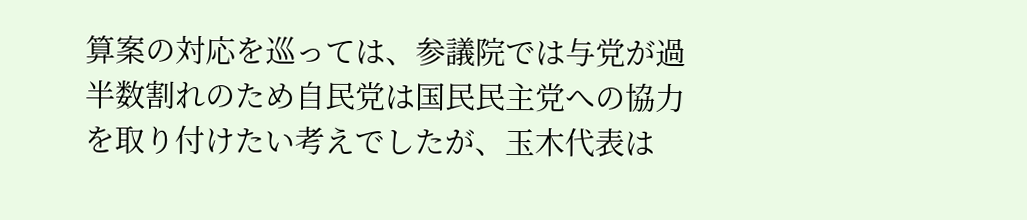算案の対応を巡っては、参議院では与党が過半数割れのため自民党は国民民主党への協力を取り付けたい考えでしたが、玉木代表は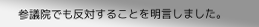参議院でも反対することを明言しました。